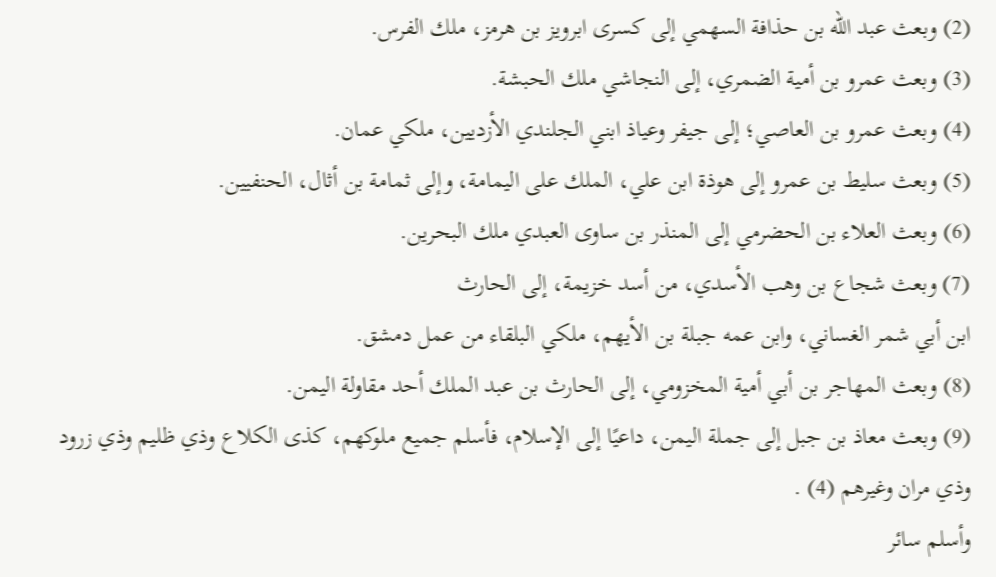(2) وبعث عبد الله بن حذافة السهمي إلى كسرى ابرويز بن هرمز، ملك الفرس.
(3) وبعث عمرو بن أمية الضمري، إلى النجاشي ملك الحبشة.
(4) وبعث عمرو بن العاصي؛ إلى جيفر وعياذ ابني الجلندي الأزديين، ملكي عمان.
(5) وبعث سليط بن عمرو إلى هوذة ابن علي، الملك على اليمامة، وإلى ثمامة بن أثال، الحنفيين.
(6) وبعث العلاء بن الحضرمي إلى المنذر بن ساوى العبدي ملك البحرين.
(7) وبعث شجاع بن وهب الأسدي، من أسد خزيمة، إلى الحارث
ابن أبي شمر الغساني، وابن عمه جبلة بن الأيهم، ملكي البلقاء من عمل دمشق.
(8) وبعث المهاجر بن أبي أمية المخزومي، إلى الحارث بن عبد الملك أحد مقاولة اليمن.
(9) وبعث معاذ بن جبل إلى جملة اليمن، داعيًا إلى الإسلام، فأسلم جميع ملوكهم، كذى الكلاع وذي ظليم وذي زرود وذي مران وغيرهم (4) .
وأسلم سائر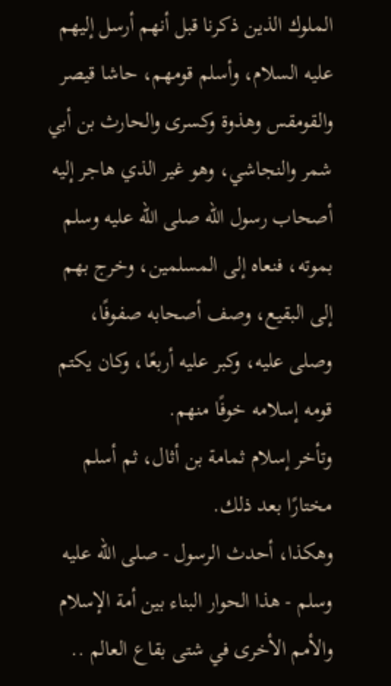الملوك الذين ذكرنا قبل أنهم أرسل إليهم عليه السلام، وأسلم قومهم، حاشا قيصر والقومقس وهذوة وكسرى والحارث بن أبي شمر والنجاشي، وهو غير الذي هاجر إليه أصحاب رسول الله صلى الله عليه وسلم بموته، فنعاه إلى المسلمين، وخرج بهم إلى البقيع، وصف أصحابه صفوفًا، وصلى عليه، وكبر عليه أربعًا، وكان يكتم قومه إسلامه خوفًا منهم.
وتأخر إسلام ثمامة بن أثال، ثم أسلم مختارًا بعد ذلك.
وهكذا، أحدث الرسول - صلى الله عليه وسلم - هذا الحوار البناء بين أمة الإسلام والأمم الأخرى في شتى بقاع العالم ..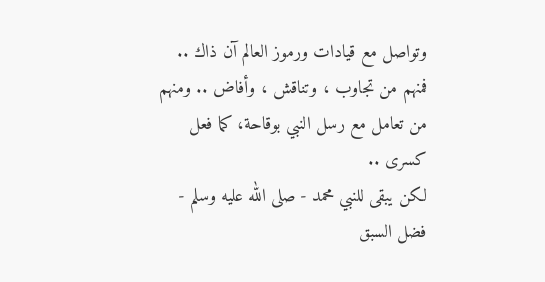وتواصل مع قيادات ورموز العالم آن ذاك .. فمنهم من تجاوب ، وتناقش ، وأفاض .. ومنهم من تعامل مع رسل النبي بوقاحة، كما فعل كسرى ..
لكن يبقى للنبي محمد - صلى الله عليه وسلم - فضل السبق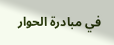في مبادرة الحوار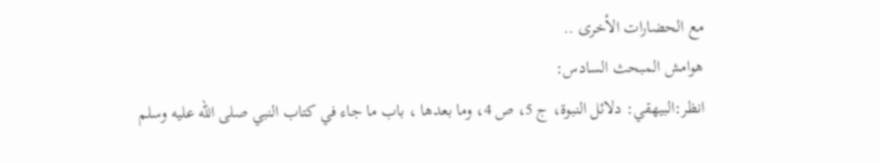مع الحضارات الأخرى ..
هوامش المبحث السادس:
انظر:البيهقي: دلائل النبوة، ج 5، ص 4، وما بعدها ، باب ما جاء في كتاب النبي صلى الله عليه وسلم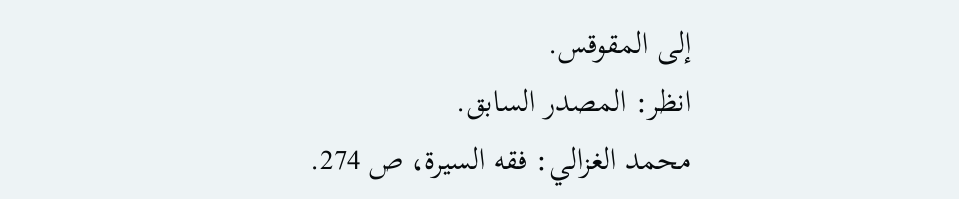إلى المقوقس.
انظر: المصدر السابق.
محمد الغزالي: فقه السيرة، ص 274.